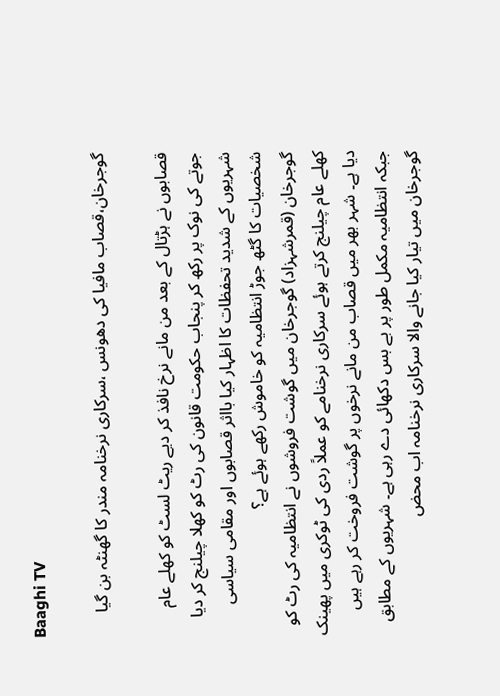Baaghi TV

گوجرخان،قصاب مافیا کی دھونس ،سرکاری نرخنامہ مندر کا گھنٹہ بن گیا

قصابوں نے ہڑتال کے بعد من مانے نرخ نافذ کر دیے ریٹ لسٹ کو کھلے عام جوتے کی نوک پر رکھ کر پنجاب حکومت قانون کی رٹ کو کھلا چیلنج کر دیا
شہریوں کے شدید تحفظات کا اظہار کیا بااثر قصابوں اور مقامی سیاسی شخصیات کا گٹھ جوڑ انتظامیہ کو خاموش رکھے ہوئے ہے؟
گوجرخان (قمرشہزاد) گوجرخان میں گوشت فروشوں نے انتظامیہ کی رٹ کو کھلے عام چیلنج کرتے ہوئے سرکاری نرخنامے کو عملاً ردی کی ٹوکری میں پھینک دیا ہے۔ شہر بھر میں قصاب من مانے نرخوں پر گوشت فروخت کر رہے ہیں جبکہ انتظامیہ مکمل طور پر بے بس دکھائی دے رہی ہے۔ شہریوں کے مطابق گوجرخان میں تیار کیا جانے والا سرکاری نرخنامہ اب محض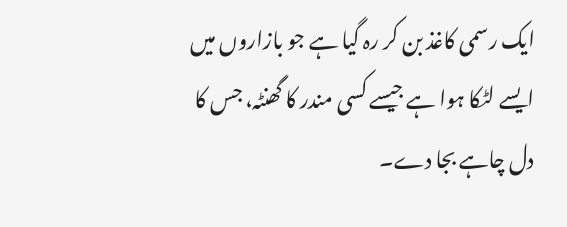ایک رسمی کاغذ بن کر رہ گیا ہے جو بازاروں میں ایسے لٹکا ہوا ہے جیسے کسی مندر کا گھنٹہ، جس کا دل چاہے بجا دے۔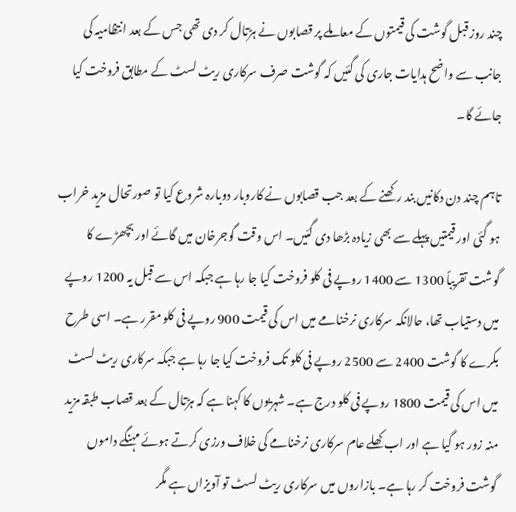چند روز قبل گوشت کی قیمتوں کے معاملے پر قصابوں نے ہڑتال کر دی تھی جس کے بعد انتظامیہ کی جانب سے واضح ہدایات جاری کی گئیں کہ گوشت صرف سرکاری ریٹ لسٹ کے مطابق فروخت کیا جائے گا۔

تاہم چند دن دکانیں بند رکھنے کے بعد جب قصابوں نے کاروبار دوبارہ شروع کیا تو صورتحال مزید خراب ہو گئی اور قیمتیں پہلے سے بھی زیادہ بڑھا دی گئیں۔ اس وقت گوجرخان میں گائے اور بچھڑے کا گوشت تقریباً 1300 سے 1400 روپے فی کلو فروخت کیا جا رہا ہے جبکہ اس سے قبل یہ 1200 روپے میں دستیاب تھا، حالانکہ سرکاری نرخنامے میں اس کی قیمت 900 روپے فی کلو مقرر ہے۔ اسی طرح بکرے کا گوشت 2400 سے 2500 روپے فی کلو تک فروخت کیا جا رہا ہے جبکہ سرکاری ریٹ لسٹ میں اس کی قیمت 1800 روپے فی کلو درج ہے۔ شہریوں کا کہنا ہے کہ ہڑتال کے بعد قصاب طبقہ مزید منہ زور ہو گیا ہے اور اب کھلے عام سرکاری نرخنامے کی خلاف ورزی کرتے ہوئے مہنگے داموں گوشت فروخت کر رہا ہے۔ بازاروں میں سرکاری ریٹ لسٹ تو آویزاں ہے مگر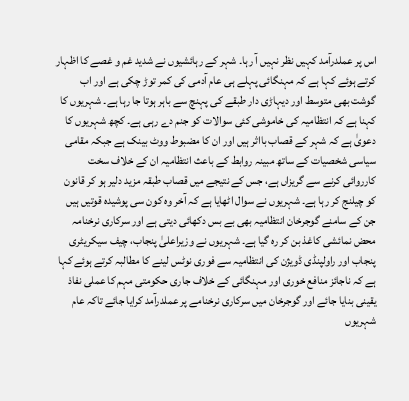اس پر عملدرآمد کہیں نظر نہیں آ رہا۔ شہر کے رہائشیوں نے شدید غم و غصے کا اظہار کرتے ہوئے کہا ہے کہ مہنگائی پہلے ہی عام آدمی کی کمر توڑ چکی ہے اور اب گوشت بھی متوسط اور دیہاڑی دار طبقے کی پہنچ سے باہر ہوتا جا رہا ہے۔ شہریوں کا کہنا ہے کہ انتظامیہ کی خاموشی کئی سوالات کو جنم دے رہی ہے۔ کچھ شہریوں کا دعویٰ ہے کہ شہر کے قصاب بااثر ہیں اور ان کا مضبوط ووٹ بینک ہے جبکہ مقامی سیاسی شخصیات کے ساتھ مبینہ روابط کے باعث انتظامیہ ان کے خلاف سخت کارروائی کرنے سے گریزاں ہے، جس کے نتیجے میں قصاب طبقہ مزید دلیر ہو کر قانون کو چیلنج کر رہا ہے۔ شہریوں نے سوال اٹھایا ہے کہ آخر وہ کون سی پوشیدہ قوتیں ہیں جن کے سامنے گوجرخان انتظامیہ بھی بے بس دکھائی دیتی ہے اور سرکاری نرخنامہ محض نمائشی کاغذ بن کر رہ گیا ہے۔ شہریوں نے وزیراعلیٰ پنجاب، چیف سیکریٹری پنجاب اور راولپنڈی ڈویژن کی انتظامیہ سے فوری نوٹس لینے کا مطالبہ کرتے ہوئے کہا ہے کہ ناجائز منافع خوری اور مہنگائی کے خلاف جاری حکومتی مہم کا عملی نفاذ یقینی بنایا جائے اور گوجرخان میں سرکاری نرخنامے پر عملدرآمد کرایا جائے تاکہ عام شہریوں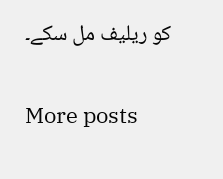کو ریلیف مل سکے۔

More posts